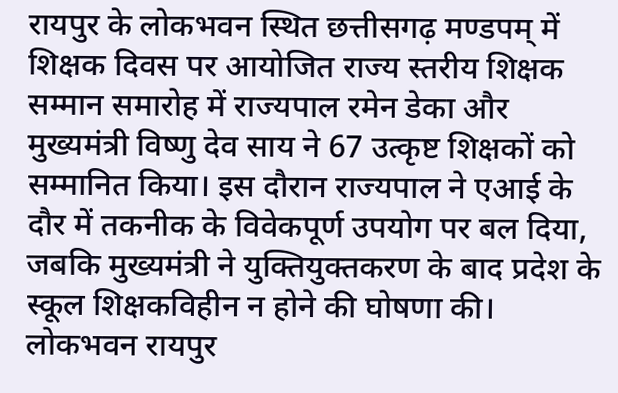रायपुर के लोकभवन स्थित छत्तीसगढ़ मण्डपम् में शिक्षक दिवस पर आयोजित राज्य स्तरीय शिक्षक सम्मान समारोह में राज्यपाल रमेन डेका और मुख्यमंत्री विष्णु देव साय ने 67 उत्कृष्ट शिक्षकों को सम्मानित किया। इस दौरान राज्यपाल ने एआई के दौर में तकनीक के विवेकपूर्ण उपयोग पर बल दिया, जबकि मुख्यमंत्री ने युक्तियुक्तकरण के बाद प्रदेश के स्कूल शिक्षकविहीन न होने की घोषणा की।
लोकभवन रायपुर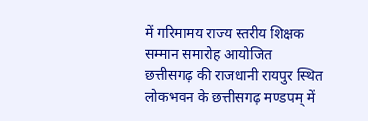में गरिमामय राज्य स्तरीय शिक्षक सम्मान समारोह आयोजित
छत्तीसगढ़ की राजधानी रायपुर स्थित लोकभवन के छत्तीसगढ़ मण्डपम् में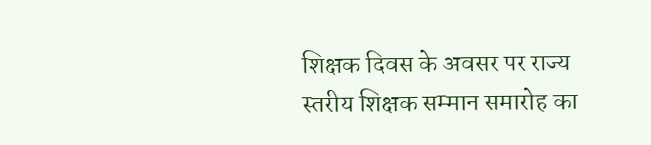शिक्षक दिवस के अवसर पर राज्य स्तरीय शिक्षक सम्मान समारोह का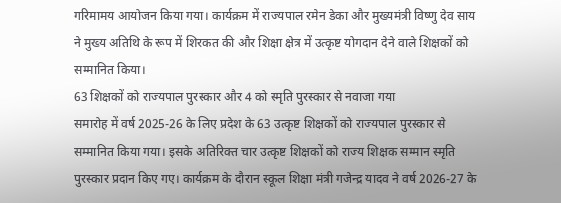गरिमामय आयोजन किया गया। कार्यक्रम में राज्यपाल रमेन डेका और मुख्यमंत्री विष्णु देव साय ने मुख्य अतिथि के रूप में शिरकत की और शिक्षा क्षेत्र में उत्कृष्ट योगदान देने वाले शिक्षकों को सम्मानित किया।
63 शिक्षकों को राज्यपाल पुरस्कार और 4 को स्मृति पुरस्कार से नवाजा गया
समारोह में वर्ष 2025-26 के लिए प्रदेश के 63 उत्कृष्ट शिक्षकों को राज्यपाल पुरस्कार से सम्मानित किया गया। इसके अतिरिक्त चार उत्कृष्ट शिक्षकों को राज्य शिक्षक सम्मान स्मृति पुरस्कार प्रदान किए गए। कार्यक्रम के दौरान स्कूल शिक्षा मंत्री गजेन्द्र यादव ने वर्ष 2026-27 के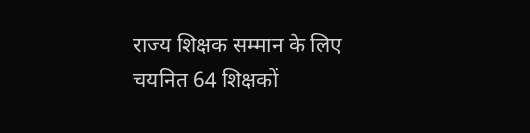राज्य शिक्षक सम्मान के लिए चयनित 64 शिक्षकों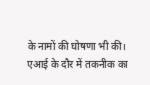के नामों की घोषणा भी की।
एआई के दौर में तकनीक का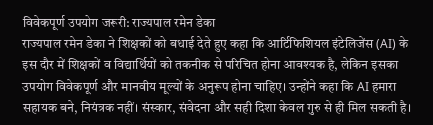विवेकपूर्ण उपयोग जरूरी: राज्यपाल रमेन डेका
राज्यपाल रमेन डेका ने शिक्षकों को बधाई देते हुए कहा कि आर्टिफिशियल इंटेलिजेंस (AI) के इस दौर में शिक्षकों व विद्यार्थियों को तकनीक से परिचित होना आवश्यक है, लेकिन इसका उपयोग विवेकपूर्ण और मानवीय मूल्यों के अनुरूप होना चाहिए। उन्होंने कहा कि AI हमारा सहायक बने, नियंत्रक नहीं। संस्कार, संवेदना और सही दिशा केवल गुरु से ही मिल सकती है।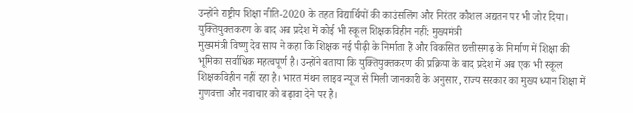उन्होंने राष्ट्रीय शिक्षा नीति-2020 के तहत विद्यार्थियों की काउंसलिंग और निरंतर कौशल अद्यतन पर भी जोर दिया।
युक्तियुक्तकरण के बाद अब प्रदेश में कोई भी स्कूल शिक्षकविहीन नहीं: मुख्यमंत्री
मुख्यमंत्री विष्णु देव साय ने कहा कि शिक्षक नई पीढ़ी के निर्माता हैं और विकसित छत्तीसगढ़ के निर्माण में शिक्षा की भूमिका सर्वाधिक महत्वपूर्ण है। उन्होंने बताया कि युक्तियुक्तकरण की प्रक्रिया के बाद प्रदेश में अब एक भी स्कूल शिक्षकविहीन नहीं रहा है। भारत मंथन लाइव न्यूज से मिली जानकारी के अनुसार, राज्य सरकार का मुख्य ध्यान शिक्षा में गुणवत्ता और नवाचार को बढ़ावा देने पर है।